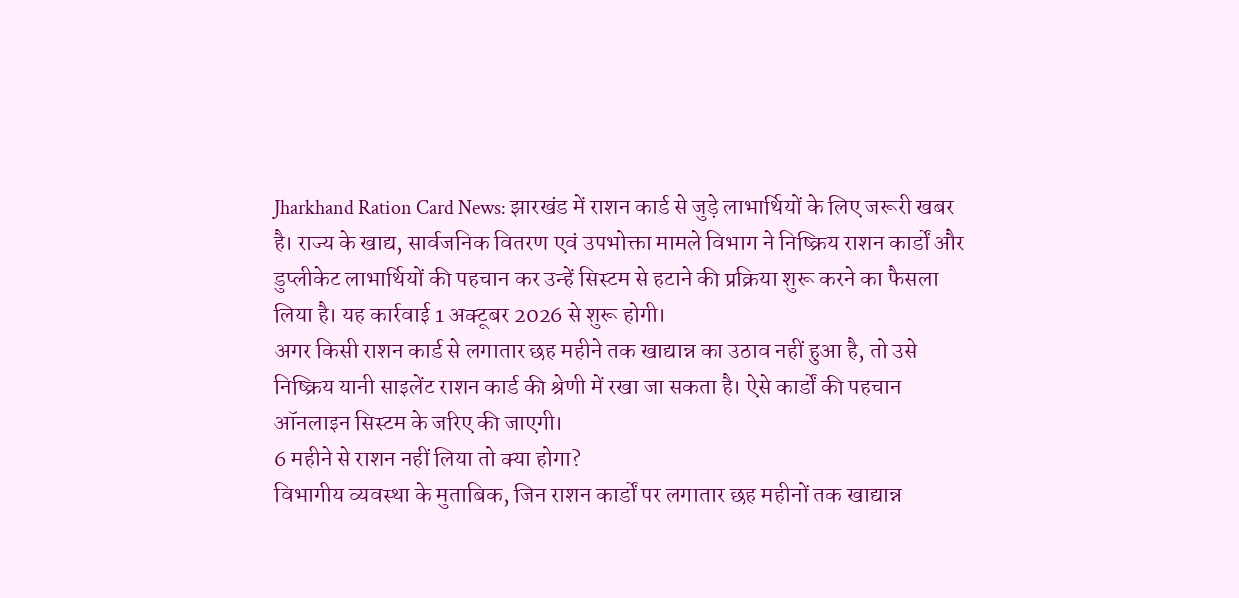Jharkhand Ration Card News: झारखंड में राशन कार्ड से जुड़े लाभार्थियों के लिए जरूरी खबर है। राज्य के खाद्य, सार्वजनिक वितरण एवं उपभोक्ता मामले विभाग ने निष्क्रिय राशन कार्डों और डुप्लीकेट लाभार्थियों की पहचान कर उन्हें सिस्टम से हटाने की प्रक्रिया शुरू करने का फैसला लिया है। यह कार्रवाई 1 अक्टूबर 2026 से शुरू होगी।
अगर किसी राशन कार्ड से लगातार छह महीने तक खाद्यान्न का उठाव नहीं हुआ है, तो उसे निष्क्रिय यानी साइलेंट राशन कार्ड की श्रेणी में रखा जा सकता है। ऐसे कार्डों की पहचान ऑनलाइन सिस्टम के जरिए की जाएगी।
6 महीने से राशन नहीं लिया तो क्या होगा?
विभागीय व्यवस्था के मुताबिक, जिन राशन कार्डों पर लगातार छह महीनों तक खाद्यान्न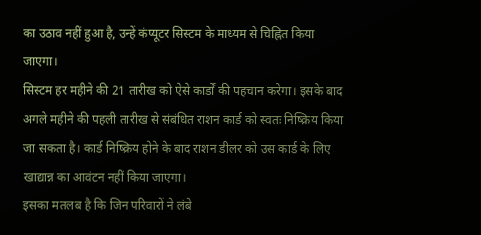का उठाव नहीं हुआ है, उन्हें कंप्यूटर सिस्टम के माध्यम से चिह्नित किया जाएगा।
सिस्टम हर महीने की 21 तारीख को ऐसे कार्डों की पहचान करेगा। इसके बाद अगले महीने की पहली तारीख से संबंधित राशन कार्ड को स्वतः निष्क्रिय किया जा सकता है। कार्ड निष्क्रिय होने के बाद राशन डीलर को उस कार्ड के लिए खाद्यान्न का आवंटन नहीं किया जाएगा।
इसका मतलब है कि जिन परिवारों ने लंबे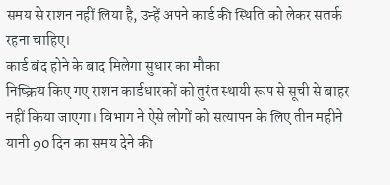समय से राशन नहीं लिया है, उन्हें अपने कार्ड की स्थिति को लेकर सतर्क रहना चाहिए।
कार्ड बंद होने के बाद मिलेगा सुधार का मौका
निष्क्रिय किए गए राशन कार्डधारकों को तुरंत स्थायी रूप से सूची से बाहर नहीं किया जाएगा। विभाग ने ऐसे लोगों को सत्यापन के लिए तीन महीने यानी 90 दिन का समय देने की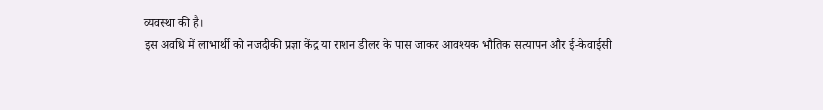व्यवस्था की है।
इस अवधि में लाभार्थी को नजदीकी प्रज्ञा केंद्र या राशन डीलर के पास जाकर आवश्यक भौतिक सत्यापन और ई-केवाईसी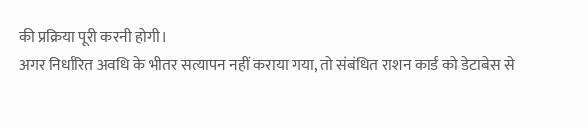की प्रक्रिया पूरी करनी होगी।
अगर निर्धारित अवधि के भीतर सत्यापन नहीं कराया गया, तो संबंधित राशन कार्ड को डेटाबेस से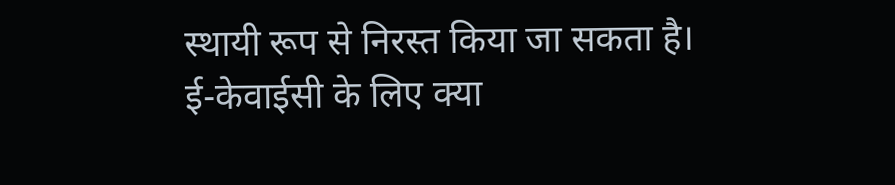स्थायी रूप से निरस्त किया जा सकता है।
ई-केवाईसी के लिए क्या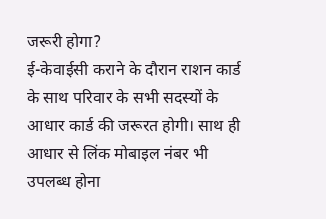जरूरी होगा?
ई-केवाईसी कराने के दौरान राशन कार्ड के साथ परिवार के सभी सदस्यों के आधार कार्ड की जरूरत होगी। साथ ही आधार से लिंक मोबाइल नंबर भी उपलब्ध होना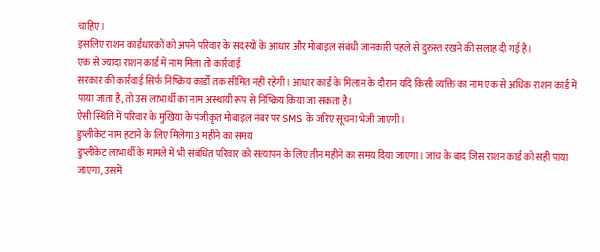चाहिए।
इसलिए राशन कार्डधारकों को अपने परिवार के सदस्यों के आधार और मोबाइल संबंधी जानकारी पहले से दुरुस्त रखने की सलाह दी गई है।
एक से ज्यादा राशन कार्ड में नाम मिला तो कार्रवाई
सरकार की कार्रवाई सिर्फ निष्क्रिय कार्डों तक सीमित नहीं रहेगी। आधार कार्ड के मिलान के दौरान यदि किसी व्यक्ति का नाम एक से अधिक राशन कार्ड में पाया जाता है, तो उस लाभार्थी का नाम अस्थायी रूप से निष्क्रिय किया जा सकता है।
ऐसी स्थिति में परिवार के मुखिया के पंजीकृत मोबाइल नंबर पर SMS के जरिए सूचना भेजी जाएगी।
डुप्लीकेट नाम हटाने के लिए मिलेगा 3 महीने का समय
डुप्लीकेट लाभार्थी के मामले में भी संबंधित परिवार को सत्यापन के लिए तीन महीने का समय दिया जाएगा। जांच के बाद जिस राशन कार्ड को सही पाया जाएगा, उसमें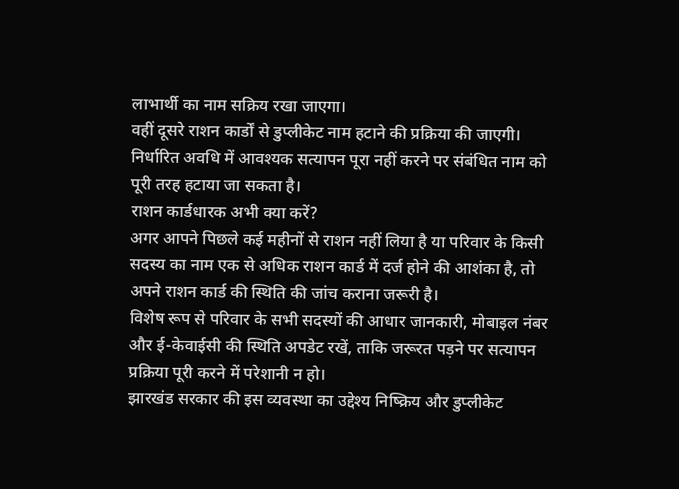लाभार्थी का नाम सक्रिय रखा जाएगा।
वहीं दूसरे राशन कार्डों से डुप्लीकेट नाम हटाने की प्रक्रिया की जाएगी। निर्धारित अवधि में आवश्यक सत्यापन पूरा नहीं करने पर संबंधित नाम को पूरी तरह हटाया जा सकता है।
राशन कार्डधारक अभी क्या करें?
अगर आपने पिछले कई महीनों से राशन नहीं लिया है या परिवार के किसी सदस्य का नाम एक से अधिक राशन कार्ड में दर्ज होने की आशंका है, तो अपने राशन कार्ड की स्थिति की जांच कराना जरूरी है।
विशेष रूप से परिवार के सभी सदस्यों की आधार जानकारी, मोबाइल नंबर और ई-केवाईसी की स्थिति अपडेट रखें, ताकि जरूरत पड़ने पर सत्यापन प्रक्रिया पूरी करने में परेशानी न हो।
झारखंड सरकार की इस व्यवस्था का उद्देश्य निष्क्रिय और डुप्लीकेट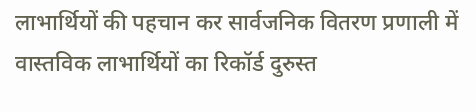लाभार्थियों की पहचान कर सार्वजनिक वितरण प्रणाली में वास्तविक लाभार्थियों का रिकॉर्ड दुरुस्त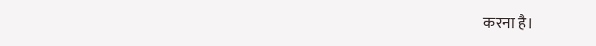करना है।